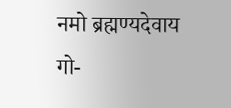नमो ब्रह्मण्यदेवाय गो-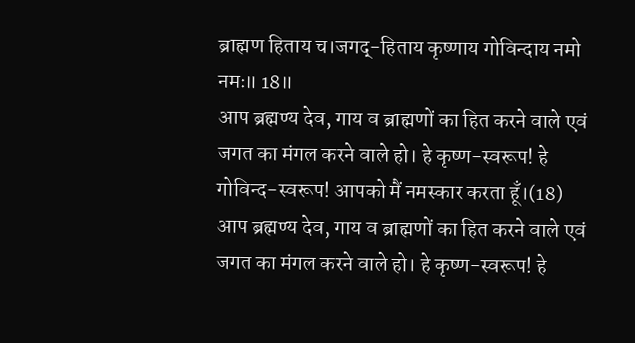ब्राह्मण हिताय च।जगद्-हिताय कृष्णाय गोविन्दाय नमो नमः॥ 18॥
आप ब्रह्मण्य देव, गाय व ब्राह्मणों का हित करने वाले एवं जगत का मंगल करने वाले हो। हे कृष्ण-स्वरूप! हे गोविन्द-स्वरूप! आपको मैं नमस्कार करता हूँ।(18)
आप ब्रह्मण्य देव, गाय व ब्राह्मणों का हित करने वाले एवं जगत का मंगल करने वाले हो। हे कृष्ण-स्वरूप! हे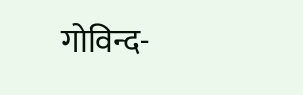गोविन्द-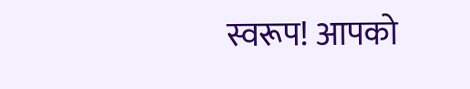स्वरूप! आपको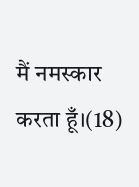मैं नमस्कार करता हूँ।(18)